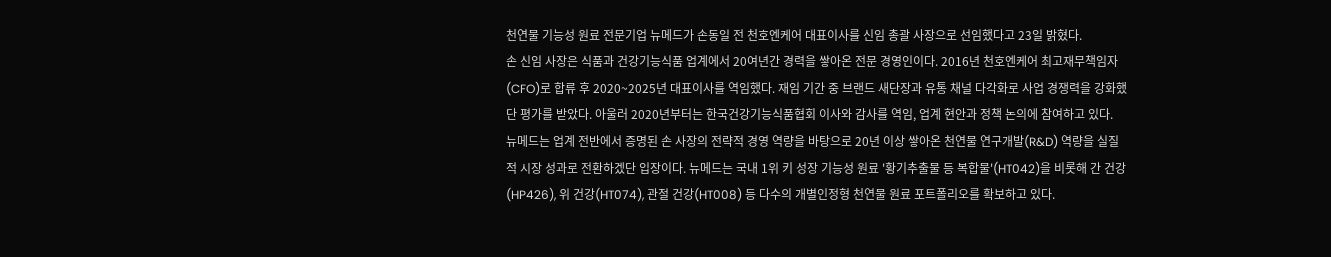천연물 기능성 원료 전문기업 뉴메드가 손동일 전 천호엔케어 대표이사를 신임 총괄 사장으로 선임했다고 23일 밝혔다.
손 신임 사장은 식품과 건강기능식품 업계에서 20여년간 경력을 쌓아온 전문 경영인이다. 2016년 천호엔케어 최고재무책임자(CFO)로 합류 후 2020~2025년 대표이사를 역임했다. 재임 기간 중 브랜드 새단장과 유통 채널 다각화로 사업 경쟁력을 강화했단 평가를 받았다. 아울러 2020년부터는 한국건강기능식품협회 이사와 감사를 역임, 업계 현안과 정책 논의에 참여하고 있다.
뉴메드는 업계 전반에서 증명된 손 사장의 전략적 경영 역량을 바탕으로 20년 이상 쌓아온 천연물 연구개발(R&D) 역량을 실질적 시장 성과로 전환하겠단 입장이다. 뉴메드는 국내 1위 키 성장 기능성 원료 '황기추출물 등 복합물'(HT042)을 비롯해 간 건강(HP426), 위 건강(HT074), 관절 건강(HT008) 등 다수의 개별인정형 천연물 원료 포트폴리오를 확보하고 있다.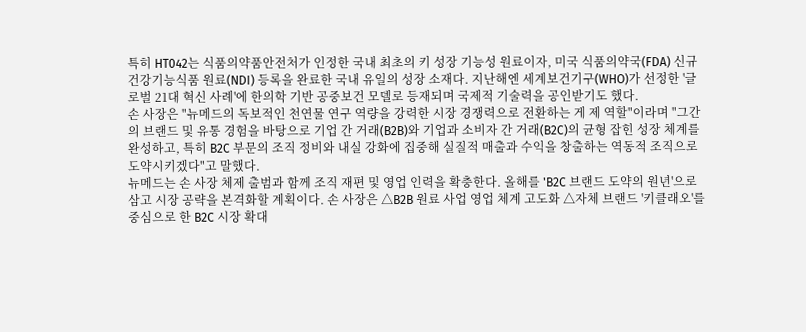특히 HT042는 식품의약품안전처가 인정한 국내 최초의 키 성장 기능성 원료이자, 미국 식품의약국(FDA) 신규 건강기능식품 원료(NDI) 등록을 완료한 국내 유일의 성장 소재다. 지난해엔 세계보건기구(WHO)가 선정한 '글로벌 21대 혁신 사례'에 한의학 기반 공중보건 모델로 등재되며 국제적 기술력을 공인받기도 했다.
손 사장은 "뉴메드의 독보적인 천연물 연구 역량을 강력한 시장 경쟁력으로 전환하는 게 제 역할"이라며 "그간의 브랜드 및 유통 경험을 바탕으로 기업 간 거래(B2B)와 기업과 소비자 간 거래(B2C)의 균형 잡힌 성장 체계를 완성하고, 특히 B2C 부문의 조직 정비와 내실 강화에 집중해 실질적 매출과 수익을 창출하는 역동적 조직으로 도약시키겠다"고 말했다.
뉴메드는 손 사장 체제 출범과 함께 조직 재편 및 영업 인력을 확충한다. 올해를 'B2C 브랜드 도약의 원년'으로 삼고 시장 공략을 본격화할 계획이다. 손 사장은 △B2B 원료 사업 영업 체계 고도화 △자체 브랜드 '키클래오'를 중심으로 한 B2C 시장 확대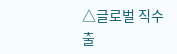△글로벌 직수출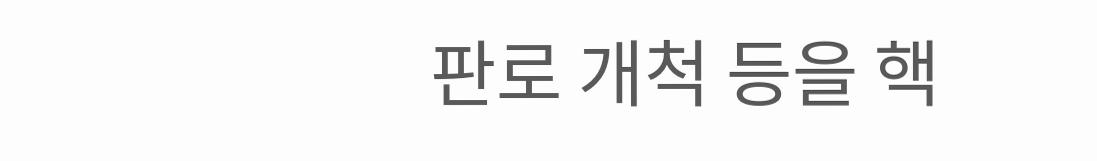판로 개척 등을 핵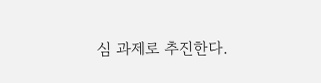심 과제로 추진한다.